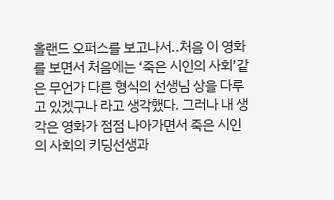홀랜드 오퍼스를 보고나서..처음 이 영화를 보면서 처음에는 ‘죽은 시인의 사회’같은 무언가 다른 형식의 선생님 상을 다루고 있겠구나 라고 생각했다. 그러나 내 생각은 영화가 점점 나아가면서 죽은 시인의 사회의 키딩선생과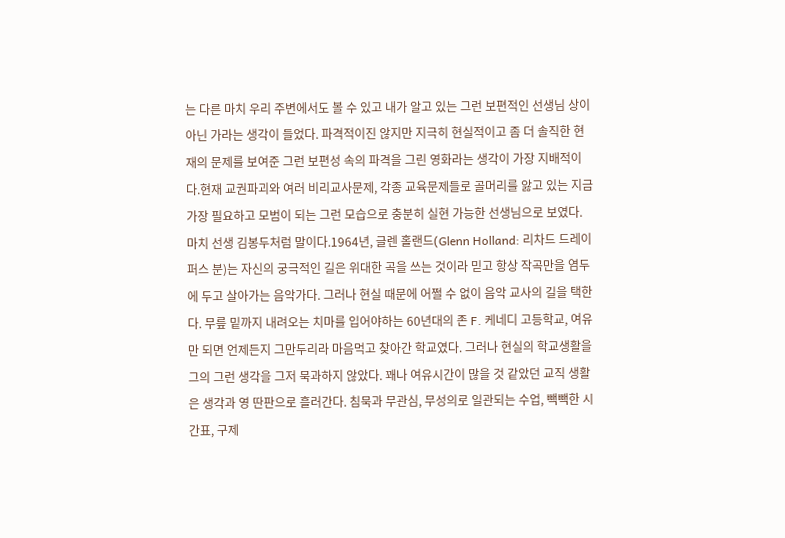는 다른 마치 우리 주변에서도 볼 수 있고 내가 알고 있는 그런 보편적인 선생님 상이 아닌 가라는 생각이 들었다. 파격적이진 않지만 지극히 현실적이고 좀 더 솔직한 현재의 문제를 보여준 그런 보편성 속의 파격을 그린 영화라는 생각이 가장 지배적이다.현재 교권파괴와 여러 비리교사문제, 각종 교육문제들로 골머리를 앓고 있는 지금 가장 필요하고 모범이 되는 그런 모습으로 충분히 실현 가능한 선생님으로 보였다. 마치 선생 김봉두처럼 말이다.1964년, 글렌 홀랜드(Glenn Holland: 리차드 드레이퍼스 분)는 자신의 궁극적인 길은 위대한 곡을 쓰는 것이라 믿고 항상 작곡만을 염두에 두고 살아가는 음악가다. 그러나 현실 때문에 어쩔 수 없이 음악 교사의 길을 택한다. 무릎 밑까지 내려오는 치마를 입어야하는 60년대의 존 F. 케네디 고등학교, 여유만 되면 언제든지 그만두리라 마음먹고 찾아간 학교였다. 그러나 현실의 학교생활을 그의 그런 생각을 그저 묵과하지 않았다. 꽤나 여유시간이 많을 것 같았던 교직 생활은 생각과 영 딴판으로 흘러간다. 침묵과 무관심, 무성의로 일관되는 수업, 빽빽한 시간표, 구제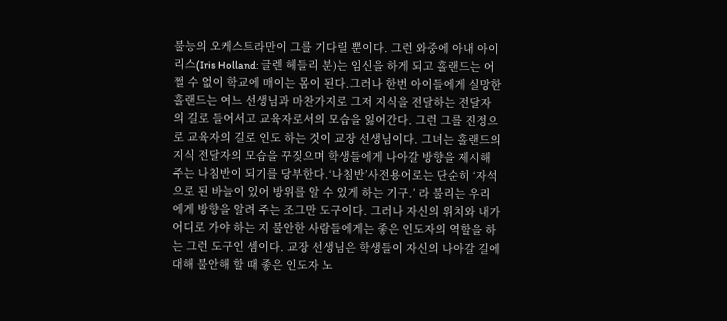불능의 오케스트라만이 그를 기다릴 뿐이다. 그런 와중에 아내 아이리스(Iris Holland: 글렌 헤들리 분)는 임신을 하게 되고 홀랜드는 어쩔 수 없이 학교에 매이는 몸이 된다.그러나 한번 아이들에게 실망한 홀랜드는 여느 선생님과 마찬가지로 그저 지식을 전달하는 전달자의 길로 들어서고 교육자로서의 모습을 잃어간다. 그런 그를 진정으로 교육자의 길로 인도 하는 것이 교장 선생님이다. 그녀는 홀랜드의 지식 전달자의 모습을 꾸짖으며 학생들에게 나아갈 방향을 제시해주는 나침반이 되기를 당부한다.‘나침반’사전용어로는 단순히 ‘자석으로 된 바늘이 있어 방위를 알 수 있게 하는 기구.’ 라 불리는 우리에게 방향을 알려 주는 조그만 도구이다. 그러나 자신의 위치와 내가 어디로 가야 하는 지 불안한 사람들에게는 좋은 인도자의 역할을 하는 그런 도구인 셈이다. 교장 선생님은 학생들이 자신의 나아갈 길에 대해 불안해 할 때 좋은 인도자 노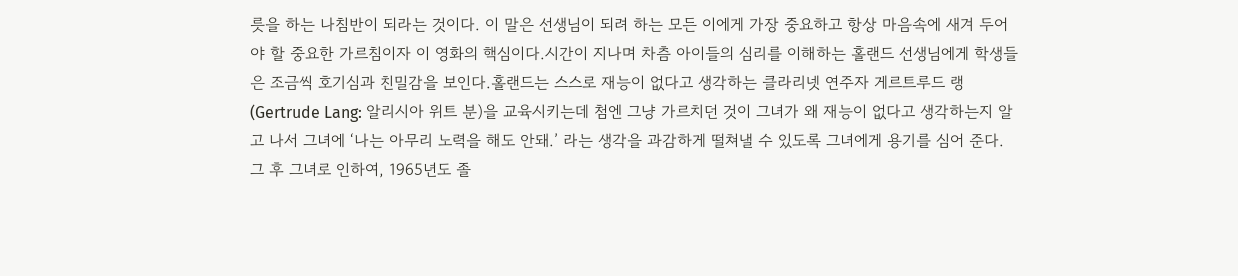릇을 하는 나침반이 되라는 것이다. 이 말은 선생님이 되려 하는 모든 이에게 가장 중요하고 항상 마음속에 새겨 두어야 할 중요한 가르침이자 이 영화의 핵심이다.시간이 지나며 차츰 아이들의 심리를 이해하는 홀랜드 선생님에게 학생들은 조금씩 호기심과 친밀감을 보인다.홀랜드는 스스로 재능이 없다고 생각하는 클라리넷 연주자 게르트루드 랭(Gertrude Lang: 알리시아 위트 분)을 교육시키는데 첨엔 그냥 가르치던 것이 그녀가 왜 재능이 없다고 생각하는지 알고 나서 그녀에 ‘나는 아무리 노력을 해도 안돼.’ 라는 생각을 과감하게 떨쳐낼 수 있도록 그녀에게 용기를 심어 준다. 그 후 그녀로 인하여, 1965년도 졸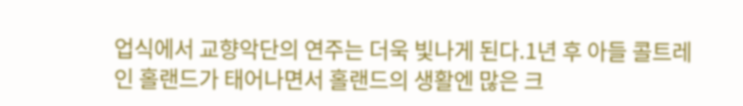업식에서 교향악단의 연주는 더욱 빛나게 된다.1년 후 아들 콜트레인 홀랜드가 태어나면서 홀랜드의 생활엔 많은 크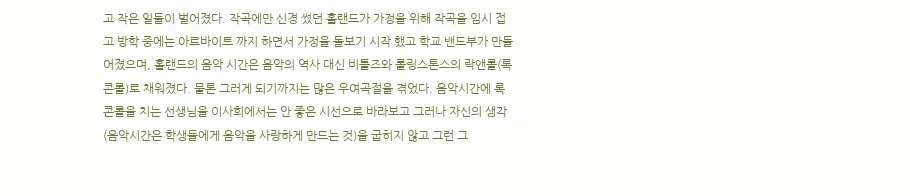고 작은 일들이 벌어졌다. 작곡에만 신경 썼던 홀랜드가 가정을 위해 작곡을 임시 접고 방학 중에는 아르바이트 까지 하면서 가정을 돌보기 시작 했고 학교 밴드부가 만들어졌으며, 홀랜드의 음악 시간은 음악의 역사 대신 비틀즈와 롤링스톤스의 락앤롤(록콘롤)로 채워졌다. 물론 그러게 되기까지는 많은 우여곡절을 겪었다. 음악시간에 록콘롤을 치는 선생님을 이사회에서는 안 좋은 시선으로 바라보고 그러나 자신의 생각(음악시간은 학생들에게 음악을 사랑하게 만드는 것)을 굽히지 않고 그런 그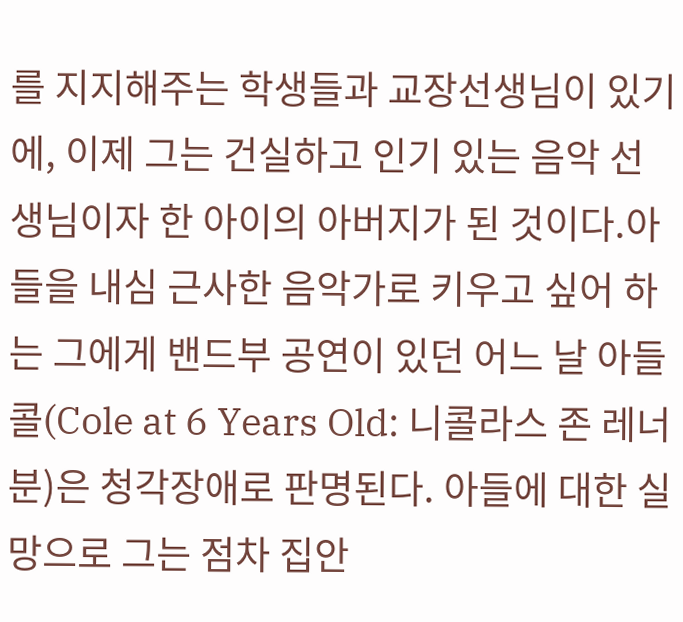를 지지해주는 학생들과 교장선생님이 있기에, 이제 그는 건실하고 인기 있는 음악 선생님이자 한 아이의 아버지가 된 것이다.아들을 내심 근사한 음악가로 키우고 싶어 하는 그에게 밴드부 공연이 있던 어느 날 아들 콜(Cole at 6 Years Old: 니콜라스 존 레너 분)은 청각장애로 판명된다. 아들에 대한 실망으로 그는 점차 집안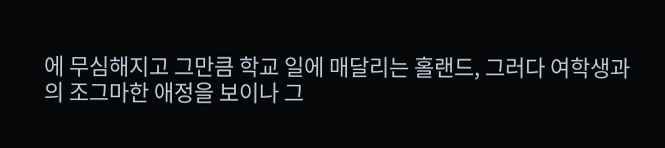에 무심해지고 그만큼 학교 일에 매달리는 홀랜드, 그러다 여학생과의 조그마한 애정을 보이나 그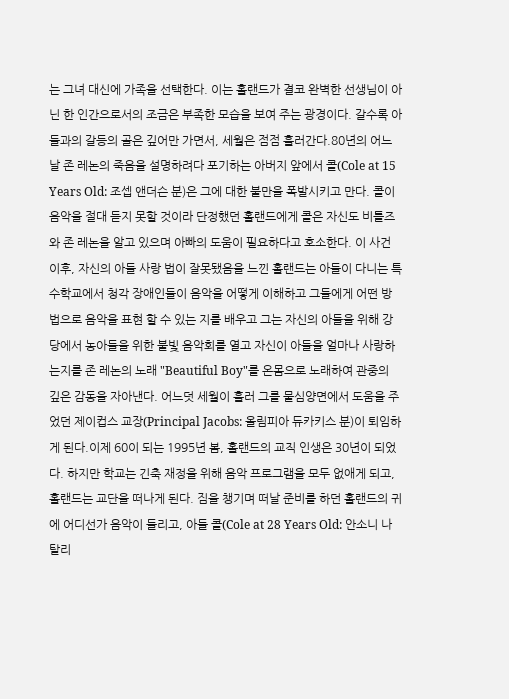는 그녀 대신에 가족을 선택한다. 이는 홀랜드가 결코 완벽한 선생님이 아닌 한 인간으로서의 조금은 부족한 모습을 보여 주는 광경이다. 갈수록 아들과의 갈등의 골은 깊어만 가면서, 세월은 점점 흘러간다.80년의 어느 날 존 레논의 죽음을 설명하려다 포기하는 아버지 앞에서 콜(Cole at 15 Years Old: 조셉 앤더슨 분)은 그에 대한 불만을 폭발시키고 만다. 콜이 음악을 절대 듣지 못할 것이라 단정했던 홀랜드에게 콜은 자신도 비틀즈와 존 레논을 알고 있으며 아빠의 도움이 필요하다고 호소한다. 이 사건 이후, 자신의 아들 사랑 법이 잘못됐음을 느낀 홀랜드는 아들이 다니는 특수학교에서 청각 장애인들이 음악을 어떻게 이해하고 그들에게 어떤 방법으로 음악을 표현 할 수 있는 지를 배우고 그는 자신의 아들을 위해 강당에서 농아들을 위한 불빛 음악회를 열고 자신이 아들을 얼마나 사랑하는지를 존 레논의 노래 "Beautiful Boy"를 온몸으로 노래하여 관중의 깊은 감동을 자아낸다. 어느덧 세월이 흘러 그를 물심양면에서 도움을 주었던 제이컵스 교장(Principal Jacobs: 올림피아 듀카키스 분)이 퇴임하게 된다.이제 60이 되는 1995년 봄, 홀랜드의 교직 인생은 30년이 되었다. 하지만 학교는 긴축 재정을 위해 음악 프로그램을 모두 없애게 되고, 홀랜드는 교단을 떠나게 된다. 짐을 챙기며 떠날 준비를 하던 홀랜드의 귀에 어디선가 음악이 들리고, 아들 콜(Cole at 28 Years Old: 안소니 나탈리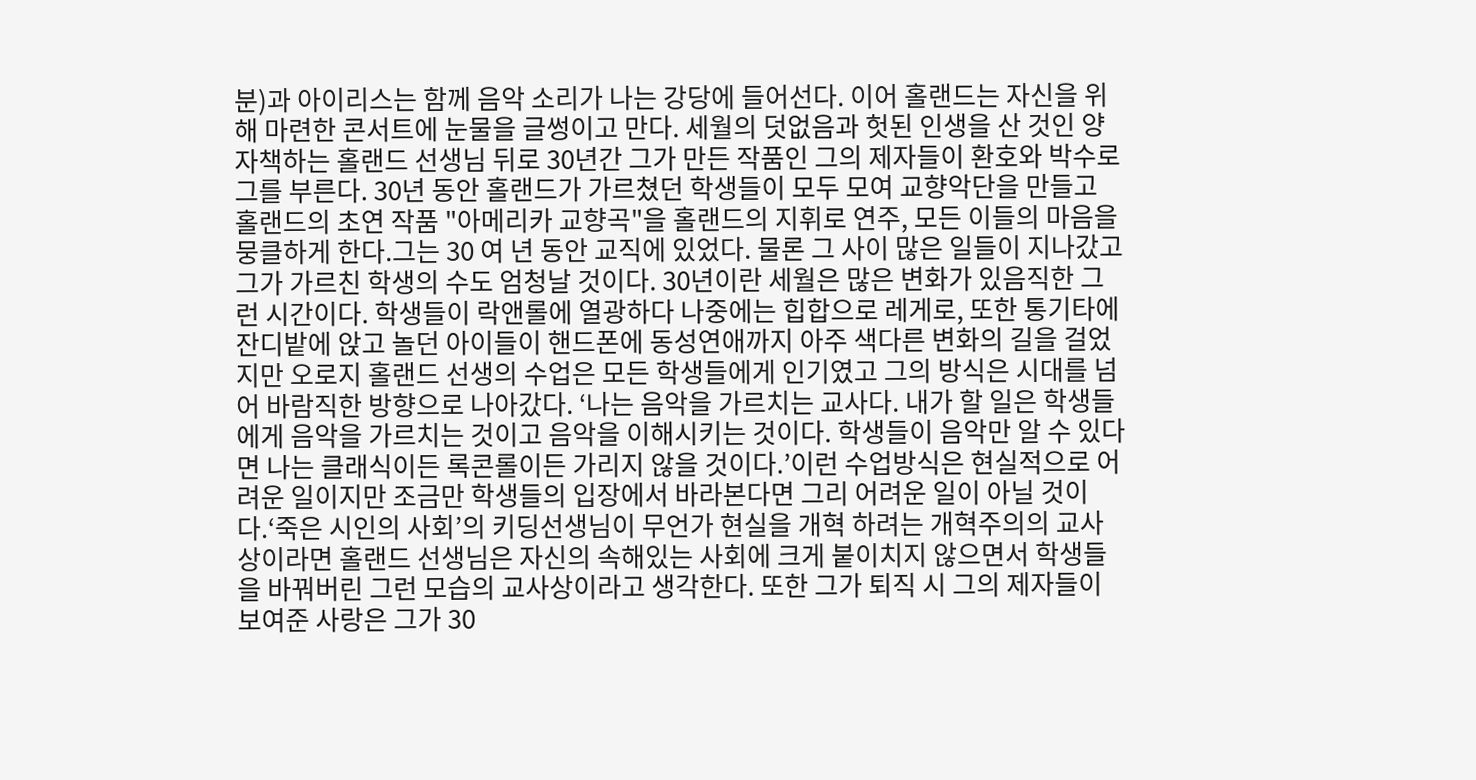분)과 아이리스는 함께 음악 소리가 나는 강당에 들어선다. 이어 홀랜드는 자신을 위해 마련한 콘서트에 눈물을 글썽이고 만다. 세월의 덧없음과 헛된 인생을 산 것인 양 자책하는 홀랜드 선생님 뒤로 30년간 그가 만든 작품인 그의 제자들이 환호와 박수로 그를 부른다. 30년 동안 홀랜드가 가르쳤던 학생들이 모두 모여 교향악단을 만들고 홀랜드의 초연 작품 "아메리카 교향곡"을 홀랜드의 지휘로 연주, 모든 이들의 마음을 뭉클하게 한다.그는 30 여 년 동안 교직에 있었다. 물론 그 사이 많은 일들이 지나갔고 그가 가르친 학생의 수도 엄청날 것이다. 30년이란 세월은 많은 변화가 있음직한 그런 시간이다. 학생들이 락앤롤에 열광하다 나중에는 힙합으로 레게로, 또한 통기타에 잔디밭에 앉고 놀던 아이들이 핸드폰에 동성연애까지 아주 색다른 변화의 길을 걸었지만 오로지 홀랜드 선생의 수업은 모든 학생들에게 인기였고 그의 방식은 시대를 넘어 바람직한 방향으로 나아갔다. ‘나는 음악을 가르치는 교사다. 내가 할 일은 학생들에게 음악을 가르치는 것이고 음악을 이해시키는 것이다. 학생들이 음악만 알 수 있다면 나는 클래식이든 록콘롤이든 가리지 않을 것이다.’이런 수업방식은 현실적으로 어려운 일이지만 조금만 학생들의 입장에서 바라본다면 그리 어려운 일이 아닐 것이다.‘죽은 시인의 사회’의 키딩선생님이 무언가 현실을 개혁 하려는 개혁주의의 교사상이라면 홀랜드 선생님은 자신의 속해있는 사회에 크게 붙이치지 않으면서 학생들을 바꿔버린 그런 모습의 교사상이라고 생각한다. 또한 그가 퇴직 시 그의 제자들이 보여준 사랑은 그가 30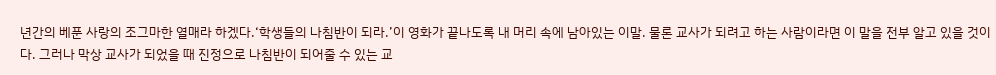년간의 베푼 사랑의 조그마한 열매라 하겠다.‘학생들의 나침반이 되라.’이 영화가 끝나도록 내 머리 속에 남아있는 이말. 물론 교사가 되려고 하는 사람이라면 이 말을 전부 알고 있을 것이다. 그러나 막상 교사가 되었을 때 진정으로 나침반이 되어줄 수 있는 교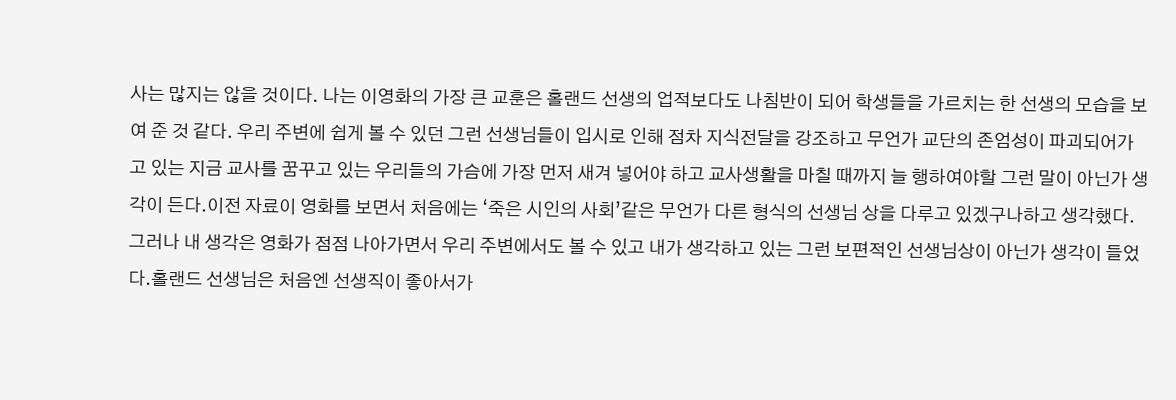사는 많지는 않을 것이다. 나는 이영화의 가장 큰 교훈은 홀랜드 선생의 업적보다도 나침반이 되어 학생들을 가르치는 한 선생의 모습을 보여 준 것 같다. 우리 주변에 쉽게 볼 수 있던 그런 선생님들이 입시로 인해 점차 지식전달을 강조하고 무언가 교단의 존엄성이 파괴되어가고 있는 지금 교사를 꿈꾸고 있는 우리들의 가슴에 가장 먼저 새겨 넣어야 하고 교사생활을 마칠 때까지 늘 행하여야할 그런 말이 아닌가 생각이 든다.이전 자료이 영화를 보면서 처음에는 ‘죽은 시인의 사회’같은 무언가 다른 형식의 선생님 상을 다루고 있겠구나하고 생각했다. 그러나 내 생각은 영화가 점점 나아가면서 우리 주변에서도 볼 수 있고 내가 생각하고 있는 그런 보편적인 선생님상이 아닌가 생각이 들었다.홀랜드 선생님은 처음엔 선생직이 좋아서가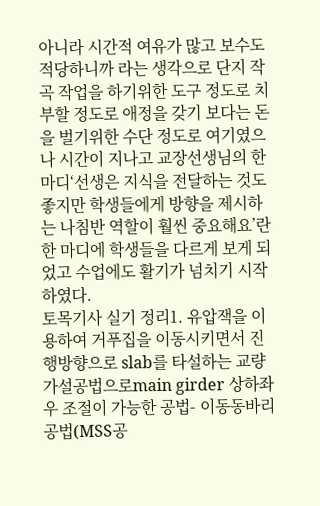아니라 시간적 여유가 많고 보수도 적당하니까 라는 생각으로 단지 작곡 작업을 하기위한 도구 정도로 치부할 정도로 애정을 갖기 보다는 돈을 벌기위한 수단 정도로 여기였으나 시간이 지나고 교장선생님의 한마디‘선생은 지식을 전달하는 것도 좋지만 학생들에게 방향을 제시하는 나침반 역할이 훨씬 중요해요’란 한 마디에 학생들을 다르게 보게 되었고 수업에도 활기가 넘치기 시작하였다.
토목기사 실기 정리1. 유압잭을 이용하여 거푸집을 이동시키면서 진행방향으로 slab를 타설하는 교량 가설공법으로main girder 상하좌우 조절이 가능한 공법- 이동동바리 공법(MSS공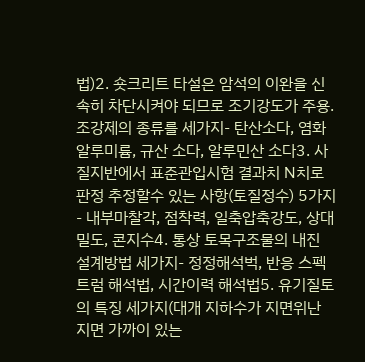법)2. 숏크리트 타설은 암석의 이완을 신속히 차단시켜야 되므로 조기강도가 주용. 조강제의 종류를 세가지- 탄산소다, 염화 알루미륨, 규산 소다, 알루민산 소다3. 사질지반에서 표준관입시험 결과치 N치로 판정 추정할수 있는 사항(토질정수) 5가지- 내부마찰각, 점착력, 일축압축강도, 상대밀도, 콘지수4. 통상 토목구조물의 내진 설계방법 세가지- 정정해석벅, 반응 스펙트럼 해석법, 시간이력 해석법5. 유기질토의 특징 세가지(대개 지하수가 지면위난 지면 가까이 있는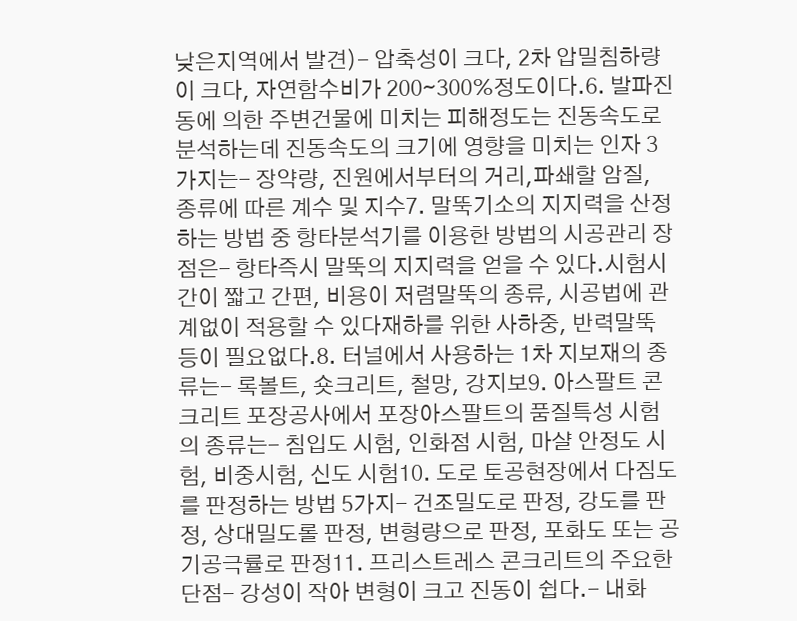낮은지역에서 발견)- 압축성이 크다, 2차 압밀침하량이 크다, 자연함수비가 200∼300%정도이다.6. 발파진동에 의한 주변건물에 미치는 피해정도는 진동속도로 분석하는데 진동속도의 크기에 영향을 미치는 인자 3가지는- 장약량, 진원에서부터의 거리,파쇄할 암질, 종류에 따른 계수 및 지수7. 말뚝기소의 지지력을 산정하는 방법 중 항타분석기를 이용한 방법의 시공관리 장점은- 항타즉시 말뚝의 지지력을 얻을 수 있다.시험시간이 짧고 간편, 비용이 저렴말뚝의 종류, 시공법에 관계없이 적용할 수 있다재하를 위한 사하중, 반력말뚝 등이 필요없다.8. 터널에서 사용하는 1차 지보재의 종류는- 록볼트, 숏크리트, 철망, 강지보9. 아스팔트 콘크리트 포장공사에서 포장아스팔트의 품질특성 시험의 종류는- 침입도 시험, 인화점 시험, 마샬 안정도 시험, 비중시험, 신도 시험10. 도로 토공현장에서 다짐도를 판정하는 방법 5가지- 건조밀도로 판정, 강도를 판정, 상대밀도롤 판정, 변형량으로 판정, 포화도 또는 공기공극률로 판정11. 프리스트레스 콘크리트의 주요한 단점- 강성이 작아 변형이 크고 진동이 쉽다.- 내화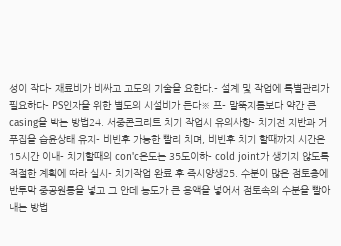성이 작다- 재료비가 비싸고 고도의 기술을 요한다.- 설계 및 작업에 특별관리가 필요하다- PS인자을 위한 별도의 시설비가 든다※ 프- 말뚝지름보다 약간 큰 casing을 박는 방법24. 서중콘크리트 치기 작업시 유의사항- 치기전 지반과 거푸집을 습윤상태 유지- 비빈후 가능한 빨리 치며, 비빈후 치기 할때까지 시간은 15시간 이내- 치기할때의 con'c온도는 35도이하- cold joint가 생기지 않도록 적절한 계획에 따라 실시- 치기작업 완료 후 즉시양생25. 수분이 많은 점토층에 반투막 중공원통을 넣고 그 안데 농도가 큰 용액을 넣어서 점토속의 수분을 빨아내는 방법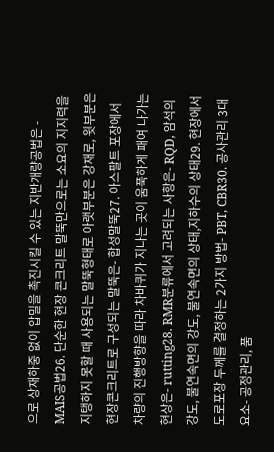으로 상재하중 없이 압밀을 촉진시킬 수 있는 지반개량공법은 - MAIS공법26. 단순한 현장 콘크리트 말뚝만으로는 소요의 지지력을 지탱하지 못할 때 사용되는 말뚝형태로 아랫부분은 강재로, 윗부분은 현장콘크리트로 구성되는 말뚝은- 합성말뚝27. 아스팔트 포장에서 차량의 진행방향을 따라 차바퀴가 지나는 곳이 움푹하게 패여 나가는 현상은- rutting28. RMR분류에서 고려되는 사항은- RQD, 암석의 강도, 불연속면의 강도, 불연속면의 상태,지하수의 상태29. 현장에서 도로포장 두께를 결정하는 2가지 방법- PBT, CBR30. 공사관리 3대요소- 공정관리, 품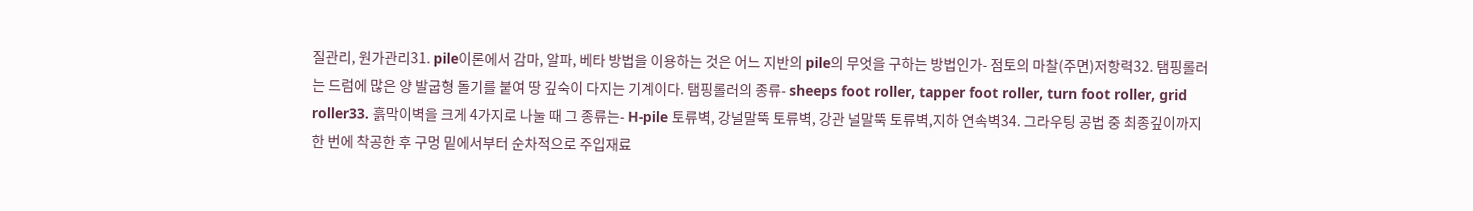질관리, 원가관리31. pile이론에서 감마, 알파, 베타 방법을 이용하는 것은 어느 지반의 pile의 무엇을 구하는 방법인가- 점토의 마찰(주면)저항력32. 탬핑롤러는 드럼에 많은 양 발굽형 돌기를 붙여 땅 깊숙이 다지는 기계이다. 탬핑롤러의 종류- sheeps foot roller, tapper foot roller, turn foot roller, grid roller33. 흙막이벽을 크게 4가지로 나눌 때 그 종류는- H-pile 토류벽, 강널말뚝 토류벽, 강관 널말뚝 토류벽,지하 연속벽34. 그라우팅 공법 중 최종깊이까지 한 번에 착공한 후 구멍 밑에서부터 순차적으로 주입재료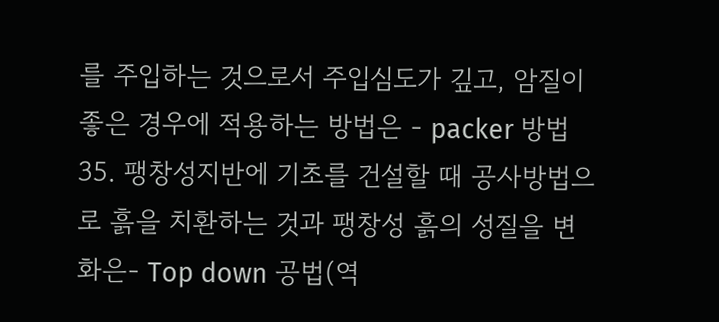를 주입하는 것으로서 주입심도가 깊고, 암질이 좋은 경우에 적용하는 방법은 - packer 방법35. 팽창성지반에 기초를 건설할 때 공사방법으로 흙을 치환하는 것과 팽창성 흙의 성질을 변화은- Top down 공법(역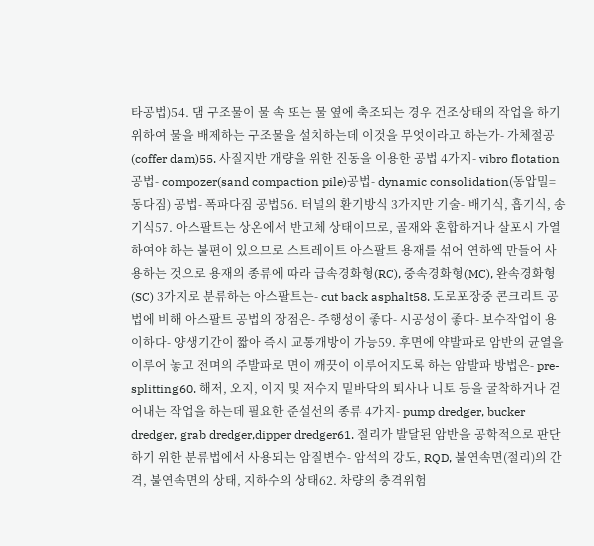타공법)54. 댐 구조물이 물 속 또는 물 옆에 축조되는 경우 건조상태의 작업을 하기 위하여 물을 배제하는 구조물을 설치하는데 이것을 무엇이라고 하는가- 가체절공(coffer dam)55. 사질지반 개량을 위한 진동을 이용한 공법 4가지- vibro flotation 공법- compozer(sand compaction pile)공법- dynamic consolidation(동압밀=동다짐) 공법- 폭파다짐 공법56. 터널의 환기방식 3가지만 기술- 배기식, 흡기식, 송기식57. 아스팔트는 상온에서 반고체 상태이므로, 골재와 혼합하거나 살포시 가열하여야 하는 불편이 있으므로 스트레이트 아스팔트 용재를 섞어 연하엑 만들어 사용하는 것으로 용재의 종류에 따라 급속경화형(RC), 중속경화형(MC), 완속경화형(SC) 3가지로 분류하는 아스팔트는- cut back asphalt58. 도로포장중 콘크리트 공법에 비해 아스팔트 공법의 장점은- 주행성이 좋다- 시공성이 좋다- 보수작업이 용이하다- 양생기간이 짧아 즉시 교통개방이 가능59. 후면에 약발파로 암반의 균열을 이루어 놓고 전며의 주발파로 면이 깨끗이 이루어지도록 하는 암발파 방법은- pre-splitting60. 해저, 오지, 이지 및 저수지 밑바닥의 퇴사나 니토 등을 굴착하거나 걷어내는 작업을 하는데 필요한 준설선의 종류 4가지- pump dredger, bucker dredger, grab dredger,dipper dredger61. 절리가 발달된 암반을 공학적으로 판단하기 위한 분류법에서 사용되는 암질변수- 암석의 강도, RQD, 불연속면(절리)의 간격, 불연속면의 상태, 지하수의 상태62. 차량의 충격위험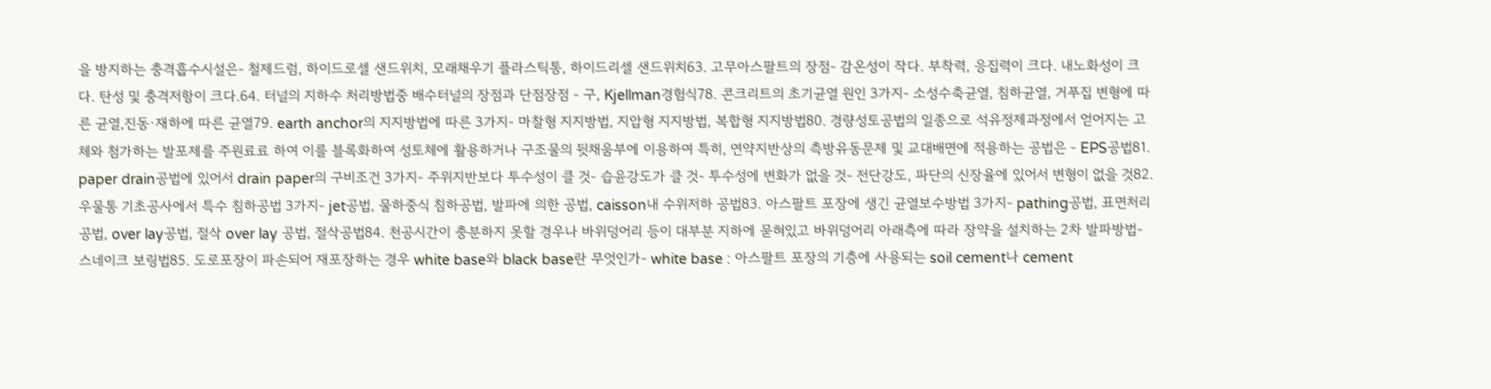을 방지하는 충격흡수시설은- 철제드럼, 하이드로셀 샌드위치, 모래채우기 플라스틱통, 하이드리셀 샌드위치63. 고무아스팔트의 장점- 감온성이 작다. 부착력, 응집력이 크다. 내노화성이 크다. 탄성 및 충격저항이 크다.64. 터널의 지하수 처리방법중 배수터널의 장점과 단점장점 - 구, Kjellman경험식78. 콘크리트의 초기균열 원인 3가지- 소성수축균열, 침하균열, 거푸집 변형에 따른 균열,진동·재하에 따른 균열79. earth anchor의 지지방법에 따른 3가지- 마찰형 지지방법, 지압형 지지방법, 복합형 지지방법80. 경량성토공법의 일종으로 석유정제과정에서 얻어지는 고체와 첨가하는 발포제를 주원료료 하여 이를 블록화하여 성토체에 활용하거나 구조물의 뒷채움부에 이용하여 특히, 연약지반상의 측방유동문제 및 교대배면에 적용하는 공법은 - EPS공법81. paper drain공법에 있어서 drain paper의 구비조건 3가지- 주위지반보다 투수성이 클 것- 습윤강도가 클 것- 투수성에 변화가 없을 것- 전단강도, 파단의 신장율에 있어서 변형이 없을 것82. 우물통 기초공사에서 특수 침하공법 3가지- jet공법, 물하중식 침하공법, 발파에 의한 공법, caisson내 수위저하 공법83. 아스팔트 포장에 생긴 균열보수방법 3가지- pathing공법, 표면처리공법, over lay공법, 절삭 over lay 공법, 절삭공법84. 천공시간이 충분하지 못할 경우나 바위덩어리 등이 대부분 지하에 묻혀있고 바위덩어리 아래측에 따라 장약을 설치하는 2차 발파방법- 스네이크 보링법85. 도로포장이 파손되어 재포장하는 경우 white base와 black base란 무엇인가- white base : 아스팔트 포장의 기층에 사용되는 soil cement나 cement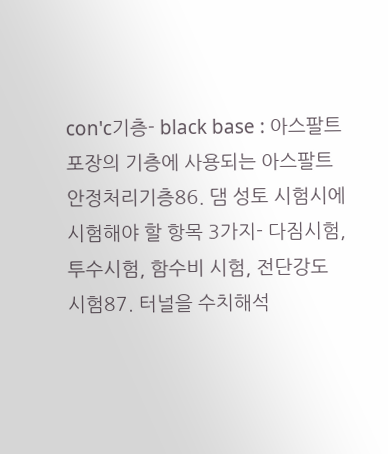con'c기층- black base : 아스팔트 포장의 기층에 사용되는 아스팔트 안정처리기층86. 댐 성토 시험시에 시험해야 할 항목 3가지- 다짐시험, 투수시험, 함수비 시험, 전단강도 시험87. 터널을 수치해석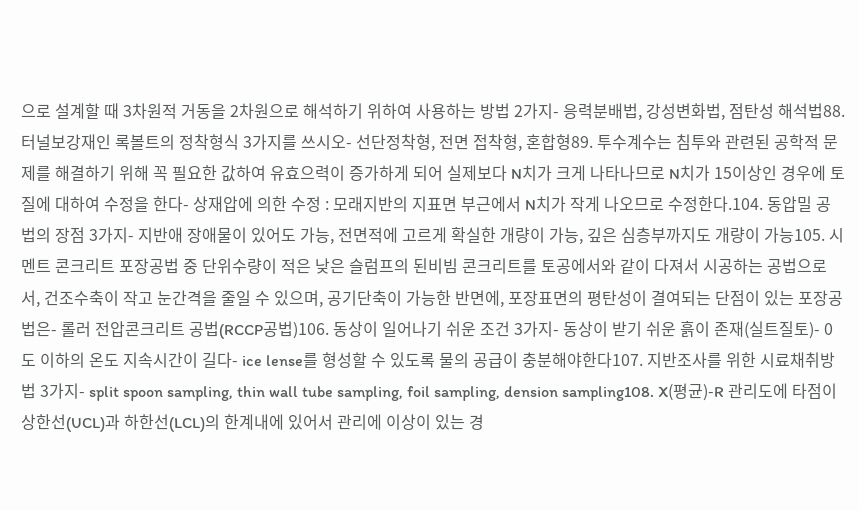으로 설계할 때 3차원적 거동을 2차원으로 해석하기 위하여 사용하는 방법 2가지- 응력분배법, 강성변화법, 점탄성 해석법88. 터널보강재인 록볼트의 정착형식 3가지를 쓰시오- 선단정착형, 전면 접착형, 혼합형89. 투수계수는 침투와 관련된 공학적 문제를 해결하기 위해 꼭 필요한 값하여 유효으력이 증가하게 되어 실제보다 N치가 크게 나타나므로 N치가 15이상인 경우에 토질에 대하여 수정을 한다- 상재압에 의한 수정 : 모래지반의 지표면 부근에서 N치가 작게 나오므로 수정한다.104. 동압밀 공법의 장점 3가지- 지반애 장애물이 있어도 가능, 전면적에 고르게 확실한 개량이 가능, 깊은 심층부까지도 개량이 가능105. 시멘트 콘크리트 포장공법 중 단위수량이 적은 낮은 슬럼프의 된비빔 콘크리트를 토공에서와 같이 다져서 시공하는 공법으로서, 건조수축이 작고 눈간격을 줄일 수 있으며, 공기단축이 가능한 반면에, 포장표면의 평탄성이 결여되는 단점이 있는 포장공법은- 롤러 전압콘크리트 공법(RCCP공법)106. 동상이 일어나기 쉬운 조건 3가지- 동상이 받기 쉬운 흙이 존재(실트질토)- 0도 이하의 온도 지속시간이 길다- ice lense를 형성할 수 있도록 물의 공급이 충분해야한다107. 지반조사를 위한 시료채취방법 3가지- split spoon sampling, thin wall tube sampling, foil sampling, dension sampling108. X(평균)-R 관리도에 타점이 상한선(UCL)과 하한선(LCL)의 한계내에 있어서 관리에 이상이 있는 경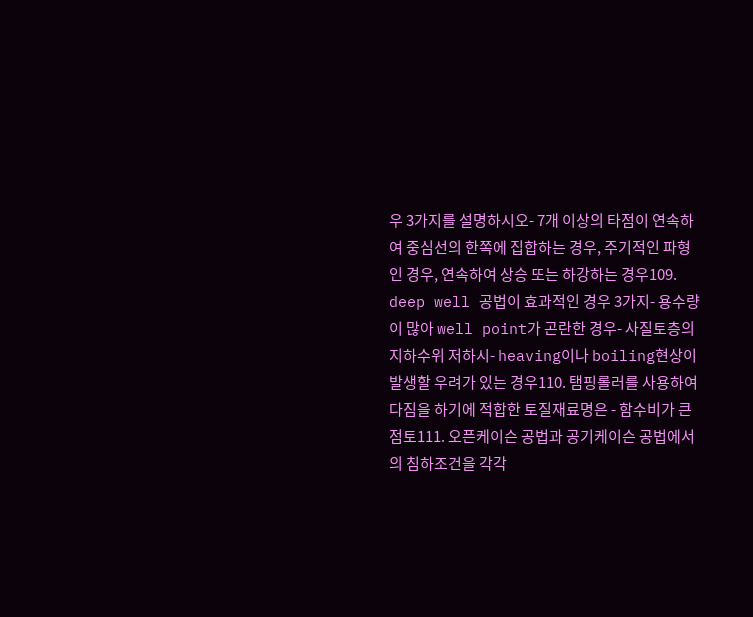우 3가지를 설명하시오- 7개 이상의 타점이 연속하여 중심선의 한쪽에 집합하는 경우, 주기적인 파형인 경우, 연속하여 상승 또는 하강하는 경우109. deep well 공법이 효과적인 경우 3가지- 용수량이 많아 well point가 곤란한 경우- 사질토층의 지하수위 저하시- heaving이나 boiling현상이 발생할 우려가 있는 경우110. 탬핑롤러를 사용하여 다짐을 하기에 적합한 토질재료명은 - 함수비가 큰 점토111. 오픈케이슨 공법과 공기케이슨 공법에서의 침하조건을 각각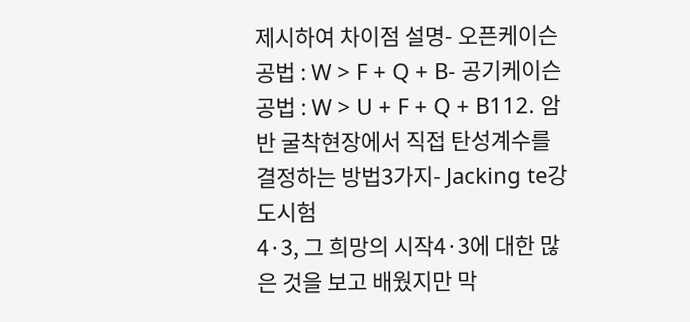제시하여 차이점 설명- 오픈케이슨 공법 : W > F + Q + B- 공기케이슨 공법 : W > U + F + Q + B112. 암반 굴착현장에서 직접 탄성계수를 결정하는 방법3가지- Jacking te강도시험
4·3, 그 희망의 시작4·3에 대한 많은 것을 보고 배웠지만 막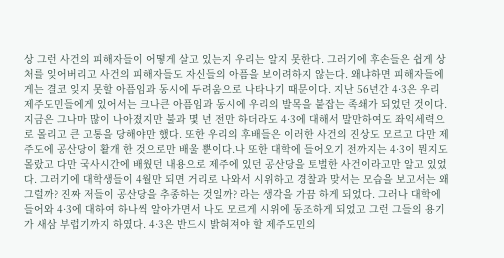상 그런 사건의 피해자들이 어떻게 살고 있는지 우리는 알지 못한다. 그러기에 후손들은 쉽게 상처를 잊어버리고 사건의 피해자들도 자신들의 아픔을 보이려하지 않는다. 왜냐하면 피해자들에게는 결코 잊지 못할 아픔임과 동시에 두려움으로 나타나기 때문이다. 지난 56년간 4·3은 우리 제주도민들에게 있어서는 크나큰 아픔임과 동시에 우리의 발목을 붙잡는 족쇄가 되었던 것이다. 지금은 그나마 많이 나아졌지만 불과 몇 년 전만 하더라도 4·3에 대해서 말만하여도 좌익세력으로 몰리고 큰 고통을 당해야만 했다. 또한 우리의 후배들은 이러한 사건의 진상도 모르고 다만 제주도에 공산당이 활개 한 것으로만 배울 뿐이다.나 또한 대학에 들어오기 전까지는 4·3이 뭔지도 몰랐고 다만 국사시간에 배웠던 내용으로 제주에 있던 공산당을 토벌한 사건이라고만 알고 있었다. 그러기에 대학생들이 4월만 되면 거리로 나와서 시위하고 경찰과 맞서는 모습을 보고서는 왜 그럴까? 진짜 저들이 공산당을 추종하는 것일까? 라는 생각을 가끔 하게 되었다. 그러나 대학에 들어와 4·3에 대하여 하나씩 알아가면서 나도 모르게 시위에 동조하게 되었고 그런 그들의 용기가 새삼 부럽기까지 하였다. 4·3은 반드시 밝혀져야 할 제주도민의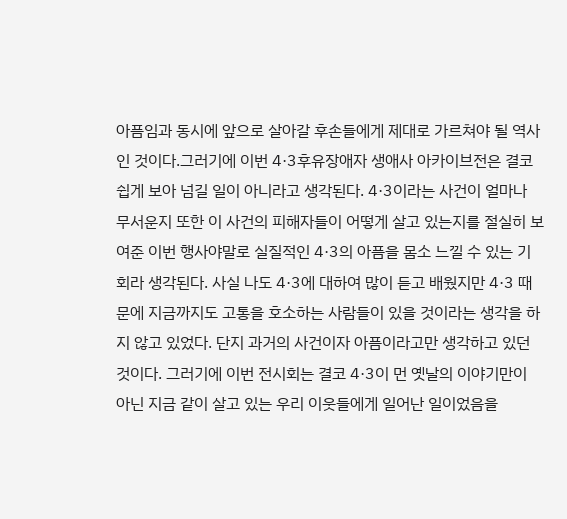아픔임과 동시에 앞으로 살아갈 후손들에게 제대로 가르쳐야 될 역사인 것이다.그러기에 이번 4·3후유장애자 생애사 아카이브전은 결코 쉽게 보아 넘길 일이 아니라고 생각된다. 4·3이라는 사건이 얼마나 무서운지 또한 이 사건의 피해자들이 어떻게 살고 있는지를 절실히 보여준 이번 행사야말로 실질적인 4·3의 아픔을 몸소 느낄 수 있는 기회라 생각된다. 사실 나도 4·3에 대하여 많이 듣고 배웠지만 4·3 때문에 지금까지도 고통을 호소하는 사람들이 있을 것이라는 생각을 하지 않고 있었다. 단지 과거의 사건이자 아픔이라고만 생각하고 있던 것이다. 그러기에 이번 전시회는 결코 4·3이 먼 옛날의 이야기만이 아닌 지금 같이 살고 있는 우리 이웃들에게 일어난 일이었음을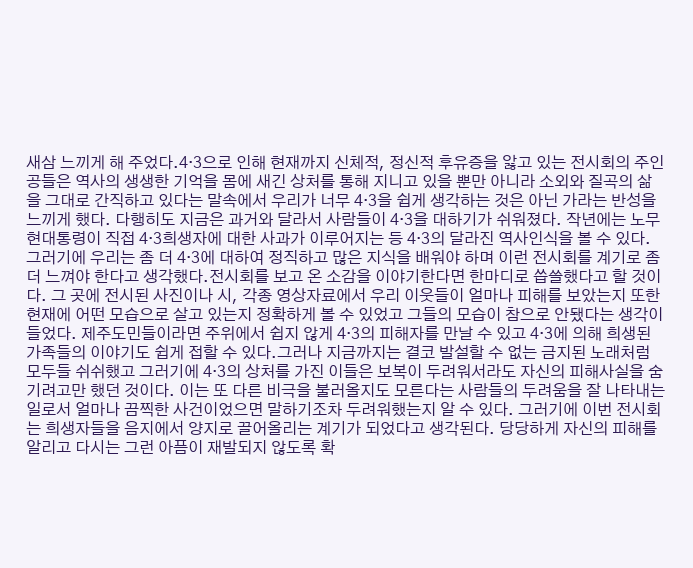새삼 느끼게 해 주었다.4·3으로 인해 현재까지 신체적, 정신적 후유증을 앓고 있는 전시회의 주인공들은 역사의 생생한 기억을 몸에 새긴 상처를 통해 지니고 있을 뿐만 아니라 소외와 질곡의 삶을 그대로 간직하고 있다는 말속에서 우리가 너무 4·3을 쉽게 생각하는 것은 아닌 가라는 반성을 느끼게 했다. 다행히도 지금은 과거와 달라서 사람들이 4·3을 대하기가 쉬워졌다. 작년에는 노무현대통령이 직접 4·3희생자에 대한 사과가 이루어지는 등 4·3의 달라진 역사인식을 볼 수 있다. 그러기에 우리는 좀 더 4·3에 대하여 정직하고 많은 지식을 배워야 하며 이런 전시회를 계기로 좀 더 느껴야 한다고 생각했다.전시회를 보고 온 소감을 이야기한다면 한마디로 씁쓸했다고 할 것이다. 그 곳에 전시된 사진이나 시, 각종 영상자료에서 우리 이웃들이 얼마나 피해를 보았는지 또한 현재에 어떤 모습으로 살고 있는지 정확하게 볼 수 있었고 그들의 모습이 참으로 안됐다는 생각이 들었다. 제주도민들이라면 주위에서 쉽지 않게 4·3의 피해자를 만날 수 있고 4·3에 의해 희생된 가족들의 이야기도 쉽게 접할 수 있다.그러나 지금까지는 결코 발설할 수 없는 금지된 노래처럼 모두들 쉬쉬했고 그러기에 4·3의 상처를 가진 이들은 보복이 두려워서라도 자신의 피해사실을 숨기려고만 했던 것이다. 이는 또 다른 비극을 불러올지도 모른다는 사람들의 두려움을 잘 나타내는 일로서 얼마나 끔찍한 사건이었으면 말하기조차 두려워했는지 알 수 있다. 그러기에 이번 전시회는 희생자들을 음지에서 양지로 끌어올리는 계기가 되었다고 생각된다. 당당하게 자신의 피해를 알리고 다시는 그런 아픔이 재발되지 않도록 확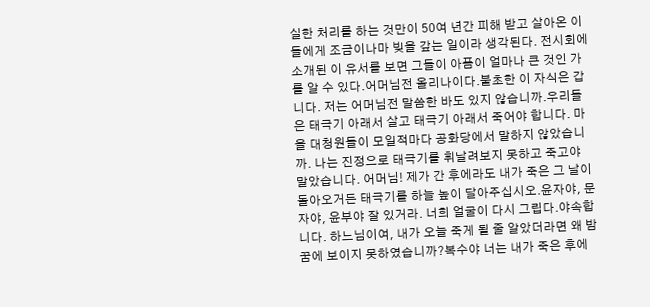실한 처리를 하는 것만이 50여 년간 피해 받고 살아온 이들에게 조금이나마 빚을 갚는 일이라 생각된다. 전시회에 소개된 이 유서를 보면 그들이 아픔이 얼마나 큰 것인 가를 알 수 있다.어머님전 올리나이다.불초한 이 자식은 갑니다. 저는 어머님전 말씀한 바도 있지 않습니까.우리들은 태극기 아래서 살고 태극기 아래서 죽어야 합니다. 마을 대청원들이 모일적마다 공화당에서 말하지 않았습니까. 나는 진정으로 태극기를 휘날려보지 못하고 죽고야 말았습니다. 어머님! 제가 간 후에라도 내가 죽은 그 날이 돌아오거든 태극기를 하늘 높이 달아주십시오.윤자야, 문자야, 윤부야 잘 있거라. 너희 얼굴이 다시 그립다.야속합니다. 하느님이여, 내가 오늘 죽게 될 줄 알았더라면 왜 밤꿈에 보이지 못하였습니까?복수야 너는 내가 죽은 후에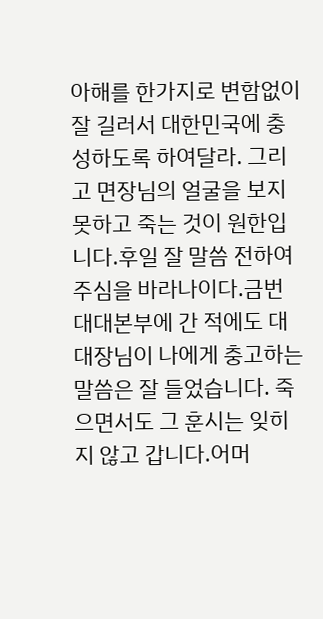아해를 한가지로 변함없이 잘 길러서 대한민국에 충성하도록 하여달라. 그리고 면장님의 얼굴을 보지 못하고 죽는 것이 원한입니다.후일 잘 말씀 전하여 주심을 바라나이다.금번 대대본부에 간 적에도 대대장님이 나에게 충고하는 말씀은 잘 들었습니다. 죽으면서도 그 훈시는 잊히지 않고 갑니다.어머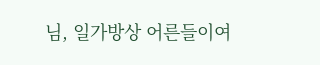님, 일가방상 어른들이여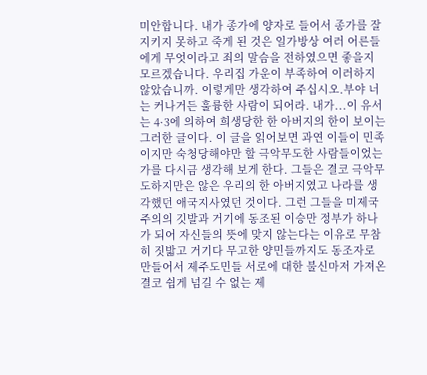미안합니다. 내가 종가에 양자로 들어서 종가를 잘 지키지 못하고 죽게 된 것은 일가방상 여러 어른들에게 무엇이라고 죄의 말슴을 전하였으면 좋을지 모르겠습니다. 우리집 가운이 부족하여 이러하지 않았습니까. 이렇게만 생각하여 주십시오.부야 너는 커나거든 훌륭한 사람이 되어라. 내가...이 유서는 4·3에 의하여 희생당한 한 아버지의 한이 보이는 그러한 글이다. 이 글을 읽어보면 과연 이들이 민족이지만 숙청당해야만 할 극악무도한 사람들이었는가를 다시금 생각해 보게 한다. 그들은 결코 극악무도하지만은 않은 우리의 한 아버지였고 나라를 생각했던 애국지사였던 것이다. 그런 그들을 미제국주의의 깃발과 거기에 동조된 이승만 정부가 하나가 되어 자신들의 뜻에 맞지 않는다는 이유로 무참히 짓밟고 거기다 무고한 양민들까지도 동조자로 만들어서 제주도민들 서로에 대한 불신마저 가져온 결코 쉽게 넘길 수 없는 제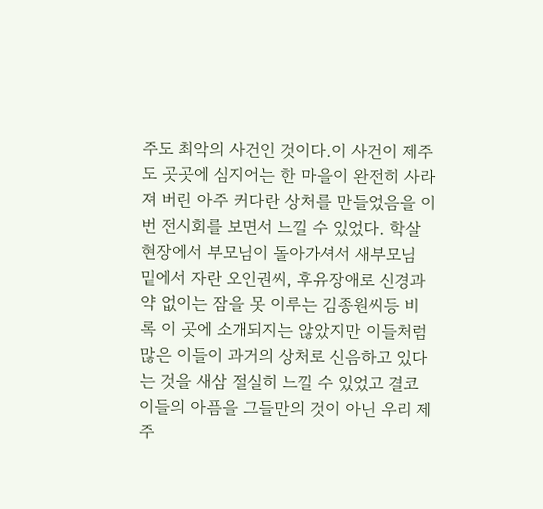주도 최악의 사건인 것이다.이 사건이 제주도 곳곳에 심지어는 한 마을이 완전히 사라져 버린 아주 커다란 상처를 만들었음을 이번 전시회를 보면서 느낄 수 있었다. 학살 현장에서 부모님이 돌아가셔서 새부모님 밑에서 자란 오인권씨, 후유장애로 신경과 약 없이는 잠을 못 이루는 김종원씨등 비록 이 곳에 소개되지는 않았지만 이들처럼 많은 이들이 과거의 상처로 신음하고 있다는 것을 새삼 절실히 느낄 수 있었고 결코 이들의 아픔을 그들만의 것이 아닌 우리 제주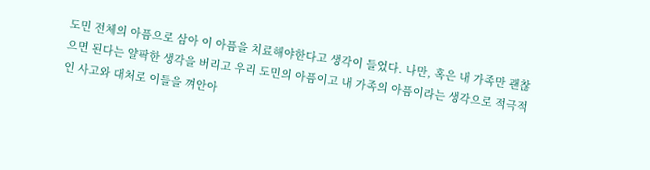도민 전체의 아픔으로 삼아 이 아픔을 치료해야한다고 생각이 들었다. 나만, 혹은 내 가족만 괜찮으면 된다는 얄팍한 생각을 버리고 우리 도민의 아픔이고 내 가족의 아픔이라는 생각으로 적극적인 사고와 대처로 이들을 껴안아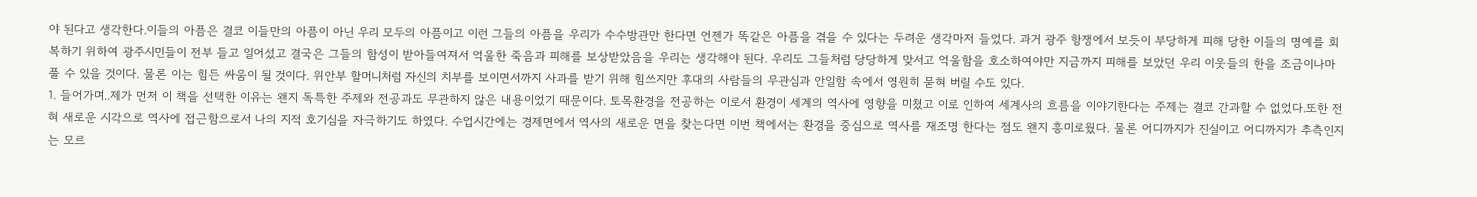야 된다고 생각한다.이들의 아픔은 결코 이들만의 아픔이 아닌 우리 모두의 아픔이고 이런 그들의 아픔을 우리가 수수방관만 한다면 언젠가 똑같은 아픔을 겪을 수 있다는 두려운 생각마저 들었다. 과거 광주 항쟁에서 보듯이 부당하게 피해 당한 이들의 명예를 회복하기 위하여 광주시민들이 전부 들고 일어섰고 결국은 그들의 함성이 받아들여져서 억울한 죽음과 피해를 보상받았음을 우리는 생각해야 된다. 우리도 그들처럼 당당하게 맞서고 억울함을 호소하여야만 지금까지 피해를 보았던 우리 이웃들의 한을 조금이나마 풀 수 있을 것이다. 물론 이는 힘든 싸움이 될 것이다. 위안부 할머니처럼 자신의 치부를 보이면서까지 사과를 받기 위해 힘쓰지만 후대의 사람들의 무관심과 안일함 속에서 영원히 묻혀 버릴 수도 있다.
1. 들어가며..제가 먼저 이 책을 선택한 이유는 왠지 독특한 주제와 전공과도 무관하지 않은 내용이었기 때문이다. 토목환경을 전공하는 이로서 환경이 세계의 역사에 영향을 미쳤고 이로 인하여 세계사의 흐름을 이야기한다는 주제는 결코 간과할 수 없었다.또한 전혀 새로운 시각으로 역사에 접근함으로서 나의 지적 호기심을 자극하기도 하였다. 수업시간에는 경제면에서 역사의 새로운 면을 찾는다면 이번 책에서는 환경을 중심으로 역사를 재조명 한다는 점도 왠지 흥미로웠다. 물론 어디까지가 진실이고 어디까지가 추측인지는 모르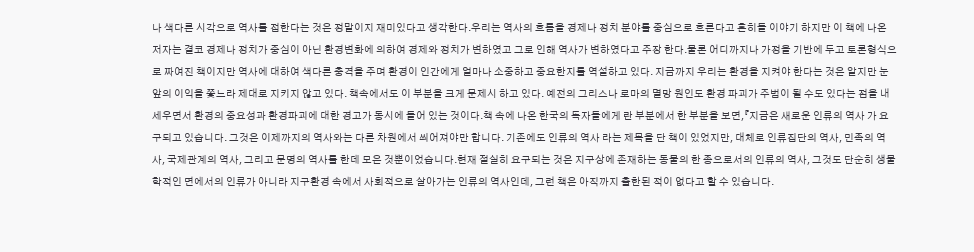나 색다른 시각으로 역사를 접한다는 것은 정말이지 재미있다고 생각한다.우리는 역사의 흐름을 경제나 정치 분야를 중심으로 흐른다고 흔히들 이야기 하지만 이 책에 나온 저자는 결코 경제나 정치가 중심이 아닌 환경변화에 의하여 경제와 정치가 변하였고 그로 인해 역사가 변하였다고 주장 한다.물론 어디까지나 가정을 기반에 두고 토론형식으로 짜여진 책이지만 역사에 대하여 색다른 충격을 주며 환경이 인간에게 얼마나 소중하고 중요한지를 역설하고 있다. 지금까지 우리는 환경을 지켜야 한다는 것은 알지만 눈앞의 이익을 쫓느라 제대로 지키지 않고 있다. 책속에서도 이 부분을 크게 문제시 하고 있다. 예전의 그리스나 로마의 멸망 원인도 환경 파괴가 주범이 될 수도 있다는 점을 내세우면서 환경의 중요성과 환경파괴에 대한 경고가 동시에 들어 있는 것이다.책 속에 나온 한국의 독자들에게 란 부분에서 한 부분을 보면,『지금은 새로운 인류의 역사 가 요구되고 있습니다. 그것은 이제까지의 역사와는 다른 차원에서 씌어져야만 합니다. 기존에도 인류의 역사 라는 제목을 단 책이 있었지만, 대체로 인류집단의 역사, 민족의 역사, 국제관계의 역사, 그리고 문명의 역사를 한데 모은 것뿐이었습니다.현재 절실히 요구되는 것은 지구상에 존재하는 동물의 한 종으로서의 인류의 역사, 그것도 단순히 생물학적인 면에서의 인류가 아니라 지구환경 속에서 사회적으로 살아가는 인류의 역사인데, 그런 책은 아직까지 출한된 적이 없다고 할 수 있습니다.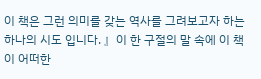이 책은 그런 의미를 갖는 역사를 그려보고자 하는 하나의 시도 입니다. 』이 한 구절의 말 속에 이 책이 어떠한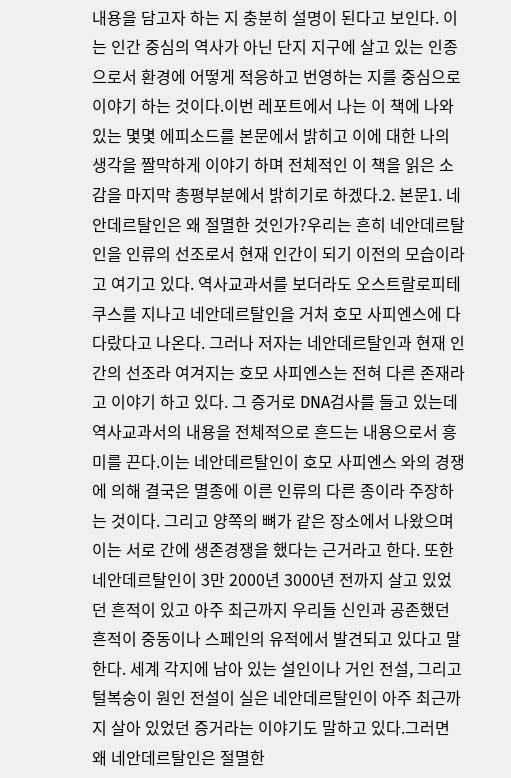내용을 담고자 하는 지 충분히 설명이 된다고 보인다. 이는 인간 중심의 역사가 아닌 단지 지구에 살고 있는 인종으로서 환경에 어떻게 적응하고 번영하는 지를 중심으로 이야기 하는 것이다.이번 레포트에서 나는 이 책에 나와 있는 몇몇 에피소드를 본문에서 밝히고 이에 대한 나의 생각을 짤막하게 이야기 하며 전체적인 이 책을 읽은 소감을 마지막 총평부분에서 밝히기로 하겠다.2. 본문1. 네안데르탈인은 왜 절멸한 것인가?우리는 흔히 네안데르탈인을 인류의 선조로서 현재 인간이 되기 이전의 모습이라고 여기고 있다. 역사교과서를 보더라도 오스트랄로피테쿠스를 지나고 네안데르탈인을 거처 호모 사피엔스에 다다랐다고 나온다. 그러나 저자는 네안데르탈인과 현재 인간의 선조라 여겨지는 호모 사피엔스는 전혀 다른 존재라고 이야기 하고 있다. 그 증거로 DNA검사를 들고 있는데 역사교과서의 내용을 전체적으로 흔드는 내용으로서 흥미를 끈다.이는 네안데르탈인이 호모 사피엔스 와의 경쟁에 의해 결국은 멸종에 이른 인류의 다른 종이라 주장하는 것이다. 그리고 양쪽의 뼈가 같은 장소에서 나왔으며 이는 서로 간에 생존경쟁을 했다는 근거라고 한다. 또한 네안데르탈인이 3만 2000년 3000년 전까지 살고 있었던 흔적이 있고 아주 최근까지 우리들 신인과 공존했던 흔적이 중동이나 스페인의 유적에서 발견되고 있다고 말한다. 세계 각지에 남아 있는 설인이나 거인 전설, 그리고 털복숭이 원인 전설이 실은 네안데르탈인이 아주 최근까지 살아 있었던 증거라는 이야기도 말하고 있다.그러면 왜 네안데르탈인은 절멸한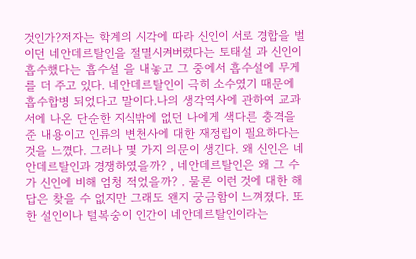것인가?저자는 학계의 시각에 따라 신인이 서로 경합을 벌이던 네안데르탈인을 절멸시켜버렸다는 토태설 과 신인이 흡수했다는 흡수설 을 내놓고 그 중에서 흡수설에 무게를 더 주고 있다. 네안데르탈인이 극히 소수였기 때문에 흡수합병 되었다고 말이다.나의 생각역사에 관하여 교과서에 나온 단순한 지식밖에 없던 나에게 색다른 충격을 준 내용이고 인류의 변천사에 대한 재정립이 필요하다는 것을 느꼈다. 그러나 몇 가지 의문이 생긴다. 왜 신인은 네안데르탈인과 경쟁하였을까? , 네안데르탈인은 왜 그 수가 신인에 비해 엄청 적었을까? . 물론 이런 것에 대한 해답은 찾을 수 없지만 그래도 왠지 궁금함이 느껴졌다. 또한 설인이나 털복숭이 인간이 네안데르탈인이라는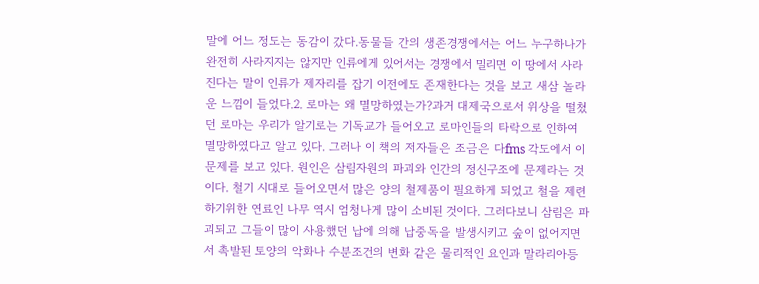말에 어느 정도는 동감이 갔다.동물들 간의 생존경쟁에서는 어느 누구하나가 완전히 사라지지는 않지만 인류에게 있어서는 경쟁에서 밀리면 이 땅에서 사라진다는 말이 인류가 제자리를 잡기 이전에도 존재한다는 것을 보고 새삼 놀라운 느낌이 들었다.2. 로마는 왜 멸망하였는가?과거 대제국으로서 위상을 떨쳤던 로마는 우리가 알기로는 기독교가 들어오고 로마인들의 타락으로 인하여 멸망하였다고 알고 있다. 그러나 이 책의 저자들은 조금은 다fms 각도에서 이 문제를 보고 있다. 원인은 삼림자원의 파괴와 인간의 정신구조에 문제라는 것이다. 철기 시대로 들어오면서 많은 양의 철제품이 필요하게 되었고 철을 제련하기위한 연료인 나무 역시 엄청나게 많이 소비된 것이다. 그러다보니 삼림은 파괴되고 그들이 많이 사용했던 납에 의해 납중독을 발생시키고 숲이 없어지면서 촉발된 토양의 악화나 수분조건의 변화 같은 물리적인 요인과 말라리아등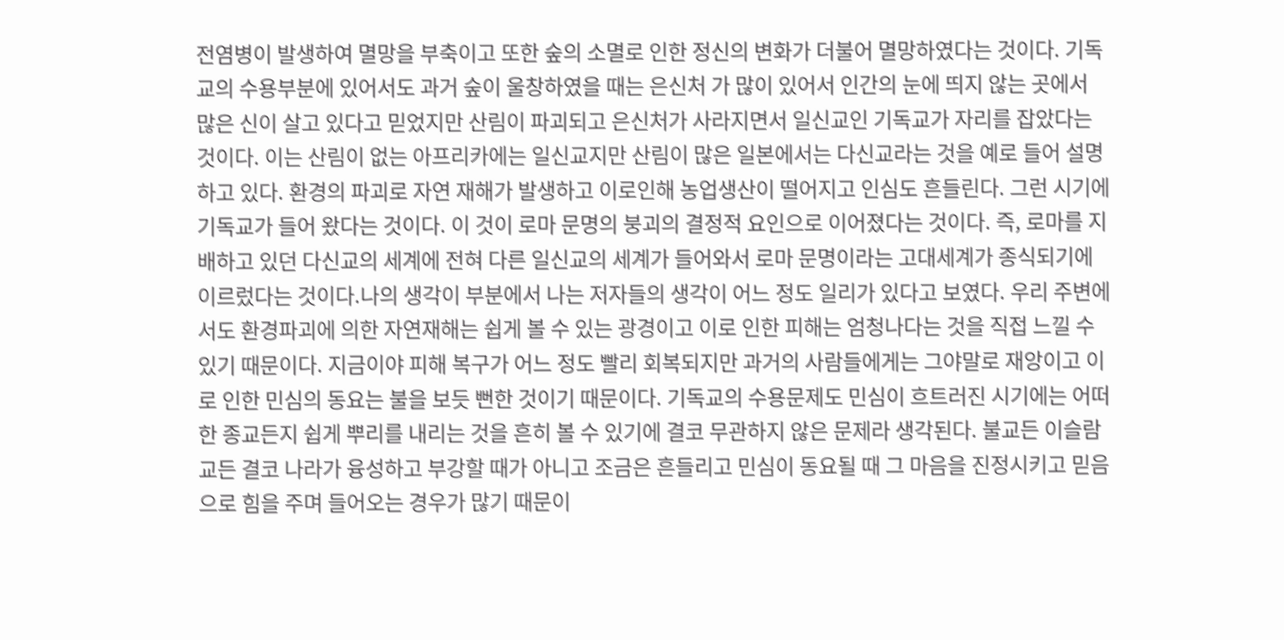전염병이 발생하여 멸망을 부축이고 또한 숲의 소멸로 인한 정신의 변화가 더불어 멸망하였다는 것이다. 기독교의 수용부분에 있어서도 과거 숲이 울창하였을 때는 은신처 가 많이 있어서 인간의 눈에 띄지 않는 곳에서 많은 신이 살고 있다고 믿었지만 산림이 파괴되고 은신처가 사라지면서 일신교인 기독교가 자리를 잡았다는 것이다. 이는 산림이 없는 아프리카에는 일신교지만 산림이 많은 일본에서는 다신교라는 것을 예로 들어 설명하고 있다. 환경의 파괴로 자연 재해가 발생하고 이로인해 농업생산이 떨어지고 인심도 흔들린다. 그런 시기에 기독교가 들어 왔다는 것이다. 이 것이 로마 문명의 붕괴의 결정적 요인으로 이어졌다는 것이다. 즉, 로마를 지배하고 있던 다신교의 세계에 전혀 다른 일신교의 세계가 들어와서 로마 문명이라는 고대세계가 종식되기에 이르렀다는 것이다.나의 생각이 부분에서 나는 저자들의 생각이 어느 정도 일리가 있다고 보였다. 우리 주변에서도 환경파괴에 의한 자연재해는 쉽게 볼 수 있는 광경이고 이로 인한 피해는 엄청나다는 것을 직접 느낄 수 있기 때문이다. 지금이야 피해 복구가 어느 정도 빨리 회복되지만 과거의 사람들에게는 그야말로 재앙이고 이로 인한 민심의 동요는 불을 보듯 뻔한 것이기 때문이다. 기독교의 수용문제도 민심이 흐트러진 시기에는 어떠한 종교든지 쉽게 뿌리를 내리는 것을 흔히 볼 수 있기에 결코 무관하지 않은 문제라 생각된다. 불교든 이슬람교든 결코 나라가 융성하고 부강할 때가 아니고 조금은 흔들리고 민심이 동요될 때 그 마음을 진정시키고 믿음으로 힘을 주며 들어오는 경우가 많기 때문이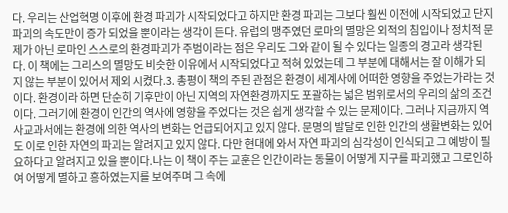다. 우리는 산업혁명 이후에 환경 파괴가 시작되었다고 하지만 환경 파괴는 그보다 훨씬 이전에 시작되었고 단지 파괴의 속도만이 증가 되었을 뿐이라는 생각이 든다. 유럽의 맹주였던 로마의 멸망은 외적의 침입이나 정치적 문제가 아닌 로마인 스스로의 환경파괴가 주범이라는 점은 우리도 그와 같이 될 수 있다는 일종의 경고라 생각된다. 이 책에는 그리스의 멸망도 비슷한 이유에서 시작되었다고 적혀 있었는데 그 부분에 대해서는 잘 이해가 되지 않는 부분이 있어서 제외 시켰다.3. 총평이 책의 주된 관점은 환경이 세계사에 어떠한 영향을 주었는가라는 것이다. 환경이라 하면 단순히 기후만이 아닌 지역의 자연환경까지도 포괄하는 넓은 범위로서의 우리의 삶의 조건이다. 그러기에 환경이 인간의 역사에 영향을 주었다는 것은 쉽게 생각할 수 있는 문제이다. 그러나 지금까지 역사교과서에는 환경에 의한 역사의 변화는 언급되어지고 있지 않다. 문명의 발달로 인한 인간의 생활변화는 있어도 이로 인한 자연의 파괴는 알려지고 있지 않다. 다만 현대에 와서 자연 파괴의 심각성이 인식되고 그 예방이 필요하다고 알려지고 있을 뿐이다.나는 이 책이 주는 교훈은 인간이라는 동물이 어떻게 지구를 파괴했고 그로인하여 어떻게 멸하고 흥하였는지를 보여주며 그 속에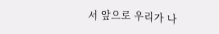서 앞으로 우리가 나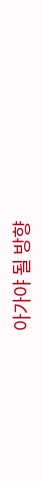아가야 될 방향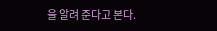을 알려 준다고 본다.